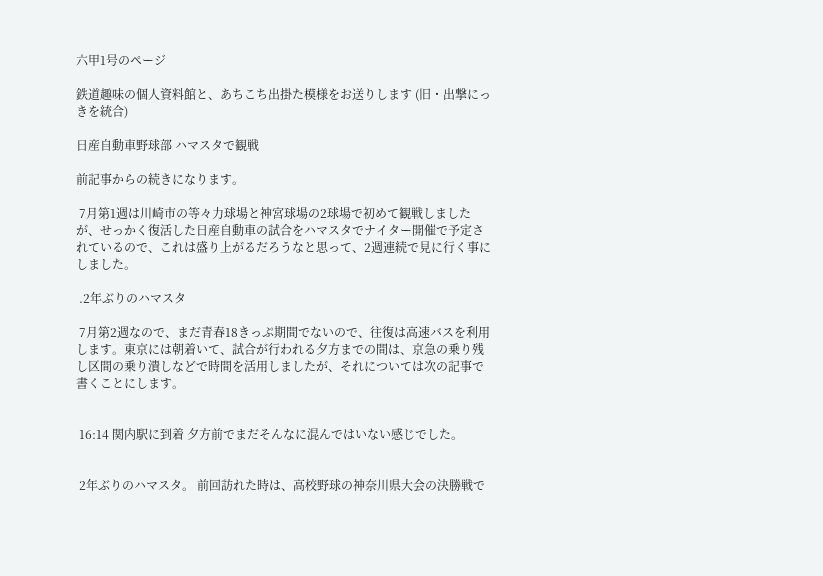六甲1号のページ

鉄道趣味の個人資料館と、あちこち出掛た模様をお送りします (旧・出撃にっきを統合)

日産自動車野球部 ハマスタで観戦

前記事からの続きになります。

 7月第1週は川崎市の等々力球場と神宮球場の2球場で初めて観戦しましたが、せっかく復活した日産自動車の試合をハマスタでナイター開催で予定されているので、これは盛り上がるだろうなと思って、2週連続で見に行く事にしました。

 .2年ぶりのハマスタ

 7月第2週なので、まだ青春18きっぷ期間でないので、往復は高速バスを利用します。東京には朝着いて、試合が行われる夕方までの間は、京急の乗り残し区間の乗り潰しなどで時間を活用しましたが、それについては次の記事で書くことにします。


 16:14 関内駅に到着 夕方前でまだそんなに混んではいない感じでした。


 2年ぶりのハマスタ。 前回訪れた時は、高校野球の神奈川県大会の決勝戦で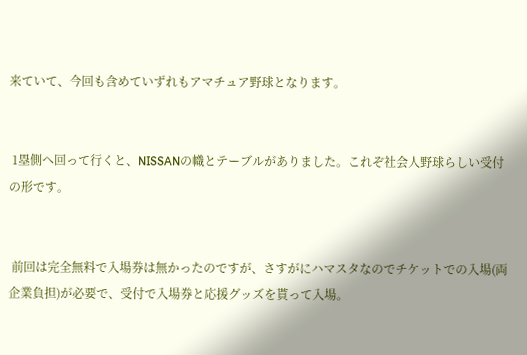来ていて、今回も含めていずれもアマチュア野球となります。


 1塁側へ回って行くと、NISSANの幟とテーブルがありました。これぞ社会人野球らしい受付の形です。


 前回は完全無料で入場券は無かったのですが、さすがにハマスタなのでチケットでの入場(両企業負担)が必要で、受付で入場券と応援グッズを貰って入場。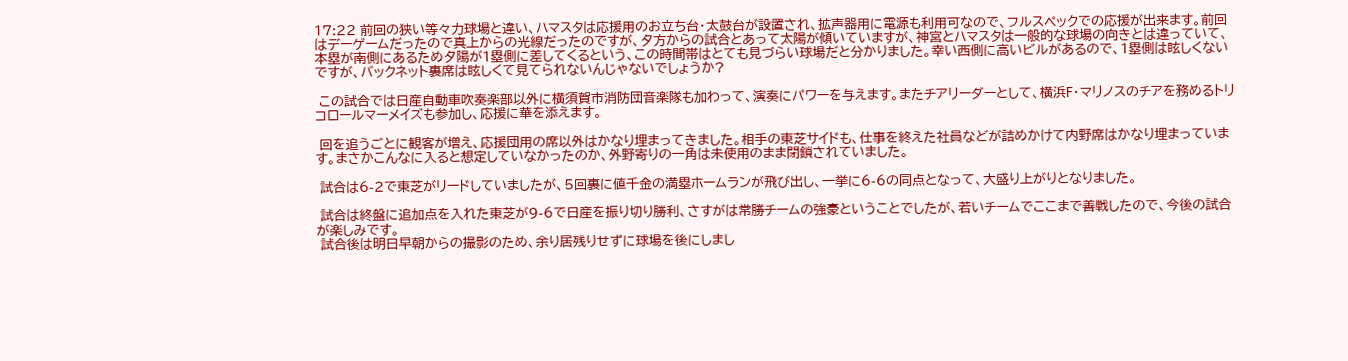17:22 前回の狭い等々力球場と違い、ハマスタは応援用のお立ち台・太鼓台が設置され、拡声器用に電源も利用可なので、フルスペックでの応援が出来ます。前回はデーゲームだったので真上からの光線だったのですが、夕方からの試合とあって太陽が傾いていますが、神宮とハマスタは一般的な球場の向きとは違っていて、本塁が南側にあるため夕陽が1塁側に差してくるという、この時間帯はとても見づらい球場だと分かりました。幸い西側に高いビルがあるので、1塁側は眩しくないですが、バックネット裏席は眩しくて見てられないんじゃないでしょうか?

 この試合では日産自動車吹奏楽部以外に横須賀市消防団音楽隊も加わって、演奏にパワーを与えます。またチアリーダーとして、横浜F・マリノスのチアを務めるトリコロールマーメイズも参加し、応援に華を添えます。

 回を追うごとに観客が増え、応援団用の席以外はかなり埋まってきました。相手の東芝サイドも、仕事を終えた社員などが詰めかけて内野席はかなり埋まっています。まさかこんなに入ると想定していなかったのか、外野寄りの一角は未使用のまま閉鎖されていました。

 試合は6-2で東芝がリードしていましたが、5回裏に値千金の満塁ホームランが飛び出し、一挙に6-6の同点となって、大盛り上がりとなりました。

 試合は終盤に追加点を入れた東芝が9-6で日産を振り切り勝利、さすがは常勝チームの強豪ということでしたが、若いチームでここまで善戦したので、今後の試合が楽しみです。
 試合後は明日早朝からの撮影のため、余り居残りせずに球場を後にしまし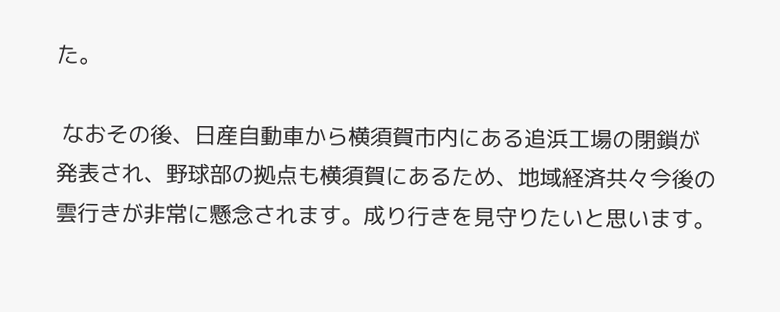た。

 なおその後、日産自動車から横須賀市内にある追浜工場の閉鎖が発表され、野球部の拠点も横須賀にあるため、地域経済共々今後の雲行きが非常に懸念されます。成り行きを見守りたいと思います。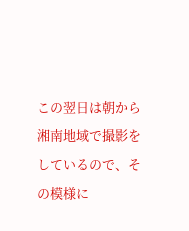この翌日は朝から湘南地域で撮影をしているので、その模様に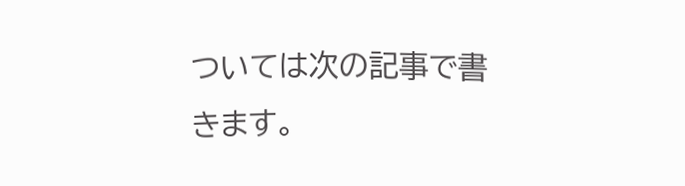ついては次の記事で書きます。